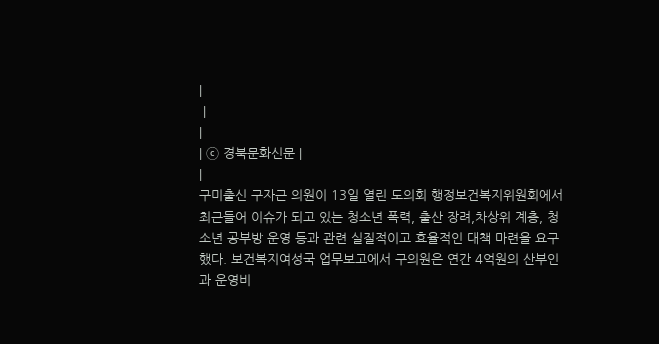|
 |
|
| ⓒ 경북문화신문 |
|
구미출신 구자근 의원이 13일 열린 도의회 행정보건복지위원회에서 최근들어 이슈가 되고 있는 청소년 폭력, 출산 장려,차상위 계층, 청소년 공부방 운영 등과 관련 실질적이고 효율적인 대책 마련을 요구했다. 보건복지여성국 업무보고에서 구의원은 연간 4억원의 산부인과 운영비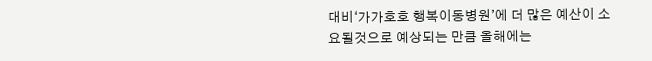대비‘가가호호 행복이동병원’에 더 많은 예산이 소요될것으로 예상되는 만큼 올해에는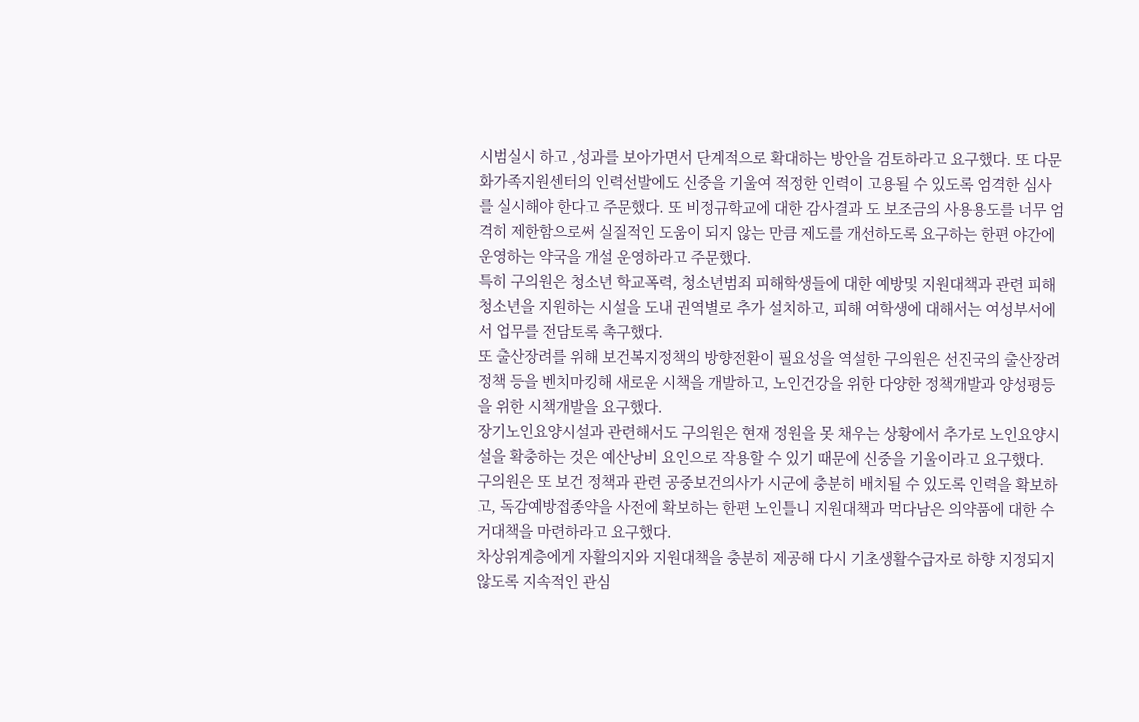시범실시 하고 ,성과를 보아가면서 단계적으로 확대하는 방안을 검토하라고 요구했다. 또 다문화가족지원센터의 인력선발에도 신중을 기울여 적정한 인력이 고용될 수 있도록 엄격한 심사를 실시해야 한다고 주문했다. 또 비정규학교에 대한 감사결과 도 보조금의 사용용도를 너무 엄격히 제한함으로써 실질적인 도움이 되지 않는 만큼 제도를 개선하도록 요구하는 한편 야간에 운영하는 약국을 개설 운영하라고 주문했다.
특히 구의원은 청소년 학교폭력, 청소년범죄 피해학생들에 대한 예방및 지원대책과 관련 피해 청소년을 지원하는 시설을 도내 권역별로 추가 설치하고, 피해 여학생에 대해서는 여성부서에서 업무를 전담토록 촉구했다.
또 출산장려를 위해 보건복지정책의 방향전환이 필요성을 역설한 구의원은 선진국의 출산장려정책 등을 벤치마킹해 새로운 시책을 개발하고, 노인건강을 위한 다양한 정책개발과 양성평등을 위한 시책개발을 요구했다.
장기노인요양시설과 관련해서도 구의원은 현재 정원을 못 채우는 상황에서 추가로 노인요양시설을 확충하는 것은 예산낭비 요인으로 작용할 수 있기 때문에 신중을 기울이라고 요구했다.
구의원은 또 보건 정책과 관련 공중보건의사가 시군에 충분히 배치될 수 있도록 인력을 확보하고, 독감예방접종약을 사전에 확보하는 한편 노인틀니 지원대책과 먹다남은 의약품에 대한 수거대책을 마련하라고 요구했다.
차상위계층에게 자활의지와 지원대책을 충분히 제공해 다시 기초생활수급자로 하향 지정되지 않도록 지속적인 관심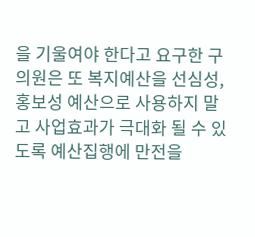을 기울여야 한다고 요구한 구의원은 또 복지예산을 선심성, 홍보성 예산으로 사용하지 말고 사업효과가 극대화 될 수 있도록 예산집행에 만전을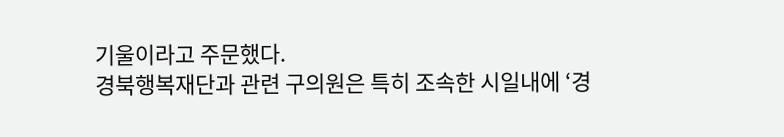기울이라고 주문했다.
경북행복재단과 관련 구의원은 특히 조속한 시일내에 ‘경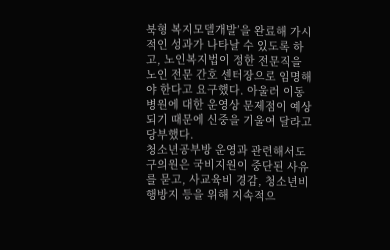북형 복지모델개발’을 완료해 가시적인 성과가 나타날 수 있도록 하고, 노인복지법이 정한 전문직을 노인 전문 간호 센터장으로 임명해야 한다고 요구했다. 아울러 이동병원에 대한 운영상 문제점이 예상되기 때문에 신중을 기울여 달라고 당부했다.
청소년공부방 운영과 관련해서도 구의원은 국비지원이 중단된 사유를 묻고, 사교육비 경감, 청소년비행방지 등을 위해 지속적으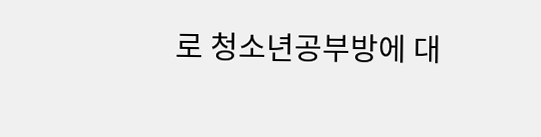로 청소년공부방에 대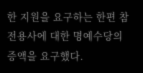한 지원을 요구하는 한편 참전용사에 대한 명예수당의 증액을 요구했다.